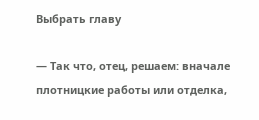Выбрать главу

— Так что, отец, решаем: вначале плотницкие работы или отделка,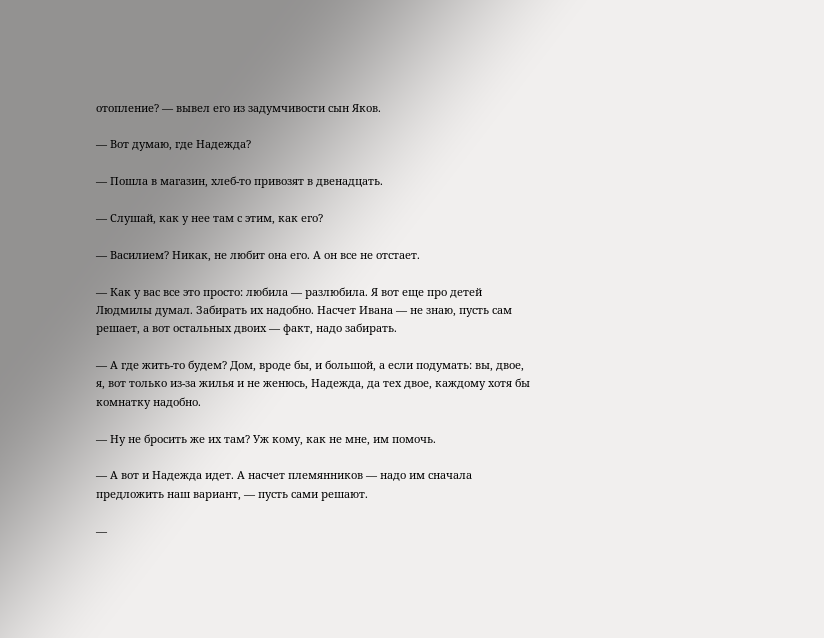отопление? — вывел его из задумчивости сын Яков.

— Вот думаю, где Надежда?

— Пошла в магазин, хлеб-то привозят в двенадцать.

— Слушай, как у нее там с этим, как его?

— Василием? Никак, не любит она его. А он все не отстает.

— Как у вас все это просто: любила — разлюбила. Я вот еще про детей Людмилы думал. Забирать их надобно. Насчет Ивана — не знаю, пусть сам решает, а вот остальных двоих — факт, надо забирать.

— А где жить-то будем? Дом, вроде бы, и большой, а если подумать: вы, двое, я, вот только из-за жилья и не женюсь, Надежда, да тех двое, каждому хотя бы комнатку надобно.

— Ну не бросить же их там? Уж кому, как не мне, им помочь.

— А вот и Надежда идет. А насчет племянников — надо им сначала предложить наш вариант, — пусть сами решают.

—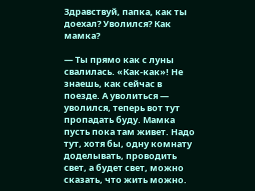Здравствуй, папка, как ты доехал? Уволился? Как мамка?

— Ты прямо как с луны свалилась. «Как-как»! Не знаешь, как сейчас в поезде. А уволиться — уволился, теперь вот тут пропадать буду. Мамка пусть пока там живет. Надо тут, хотя бы, одну комнату доделывать, проводить свет, а будет свет, можно сказать, что жить можно.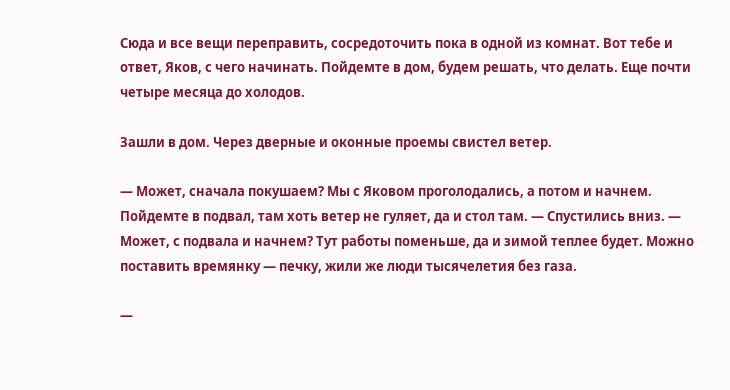Сюда и все вещи переправить, сосредоточить пока в одной из комнат. Вот тебе и ответ, Яков, с чего начинать. Пойдемте в дом, будем решать, что делать. Еще почти четыре месяца до холодов.

Зашли в дом. Через дверные и оконные проемы свистел ветер.

— Может, сначала покушаем? Мы с Яковом проголодались, а потом и начнем. Пойдемте в подвал, там хоть ветер не гуляет, да и стол там. — Спустились вниз. — Может, с подвала и начнем? Тут работы поменьше, да и зимой теплее будет. Можно поставить времянку — печку, жили же люди тысячелетия без газа.

—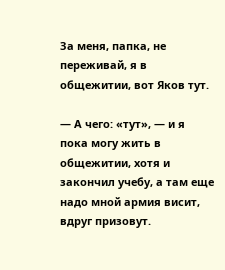За меня, папка, не переживай, я в общежитии, вот Яков тут.

— А чего: «тут», — и я пока могу жить в общежитии, хотя и закончил учебу, а там еще надо мной армия висит, вдруг призовут.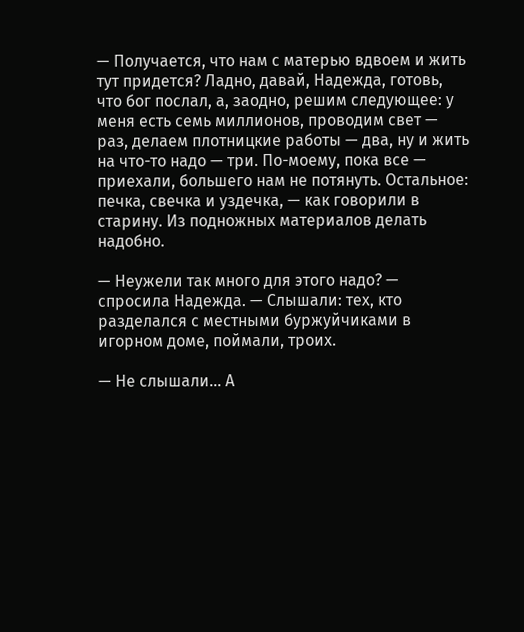— Получается, что нам с матерью вдвоем и жить тут придется? Ладно, давай, Надежда, готовь, что бог послал, а, заодно, решим следующее: у меня есть семь миллионов, проводим свет — раз, делаем плотницкие работы — два, ну и жить на что-то надо — три. По-моему, пока все — приехали, большего нам не потянуть. Остальное: печка, свечка и уздечка, — как говорили в старину. Из подножных материалов делать надобно.

— Неужели так много для этого надо? — спросила Надежда. — Слышали: тех, кто разделался с местными буржуйчиками в игорном доме, поймали, троих.

— Не слышали... А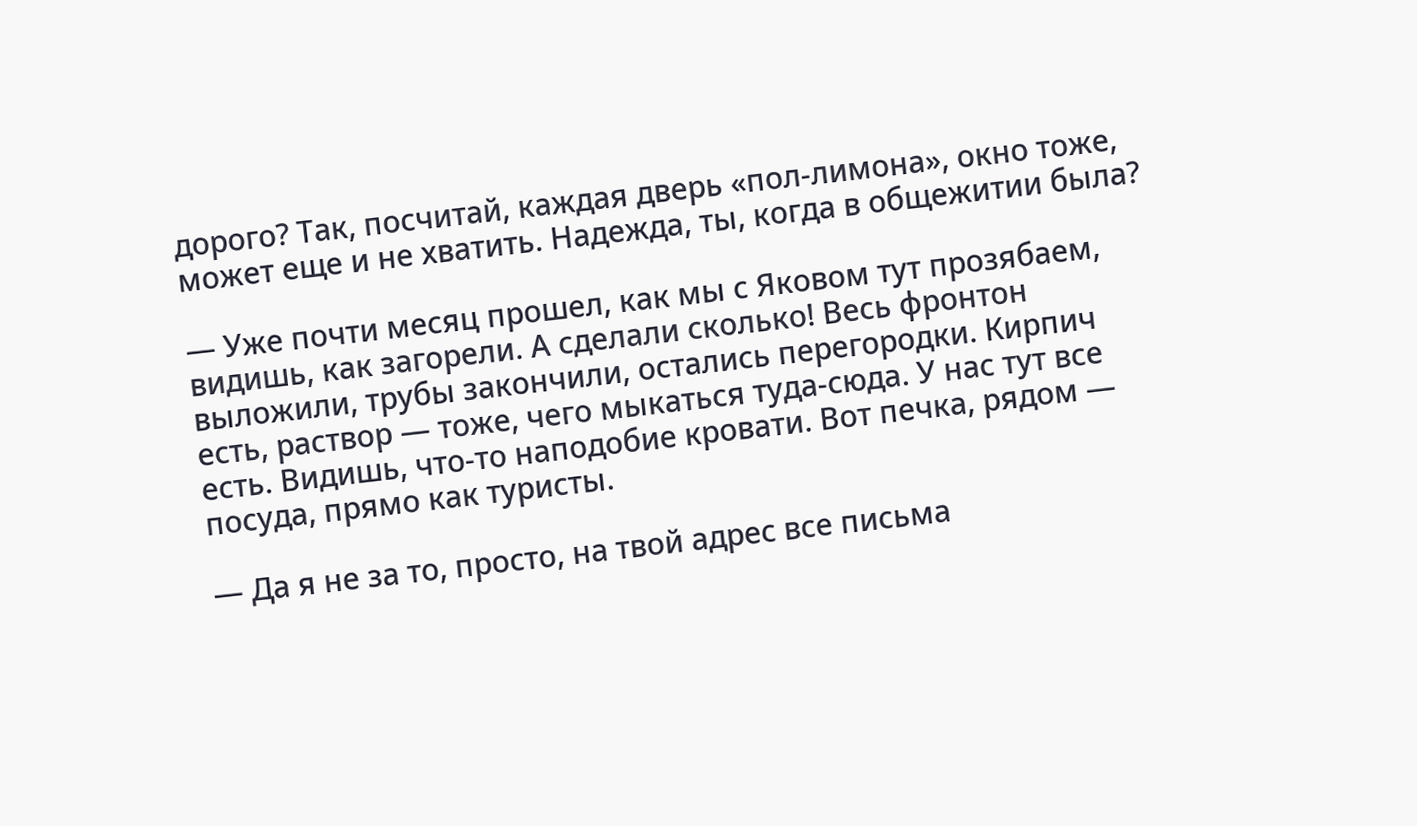дорого? Так, посчитай, каждая дверь «пол-лимона», окно тоже, может еще и не хватить. Надежда, ты, когда в общежитии была?

— Уже почти месяц прошел, как мы с Яковом тут прозябаем, видишь, как загорели. А сделали сколько! Весь фронтон выложили, трубы закончили, остались перегородки. Кирпич есть, раствор — тоже, чего мыкаться туда-сюда. У нас тут все есть. Видишь, что-то наподобие кровати. Вот печка, рядом — посуда, прямо как туристы.

— Да я не за то, просто, на твой адрес все письма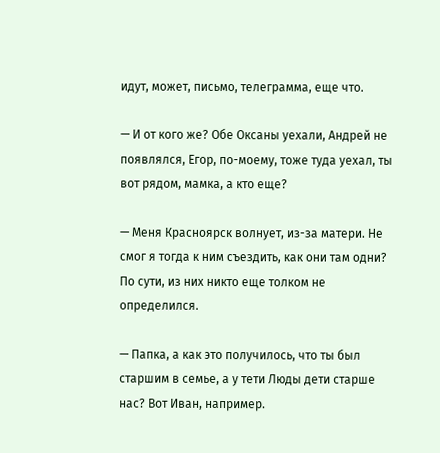идут, может, письмо, телеграмма, еще что.

— И от кого же? Обе Оксаны уехали, Андрей не появлялся, Егор, по-моему, тоже туда уехал, ты вот рядом, мамка, а кто еще?

— Меня Красноярск волнует, из-за матери. Не смог я тогда к ним съездить, как они там одни? По сути, из них никто еще толком не определился.

— Папка, а как это получилось, что ты был старшим в семье, а у тети Люды дети старше нас? Вот Иван, например.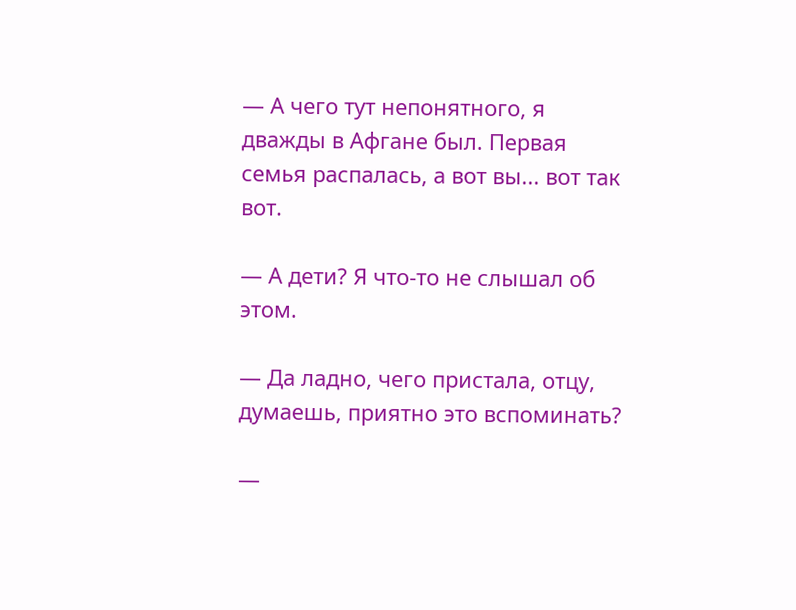— А чего тут непонятного, я дважды в Афгане был. Первая семья распалась, а вот вы... вот так вот.

— А дети? Я что-то не слышал об этом.

— Да ладно, чего пристала, отцу, думаешь, приятно это вспоминать?

—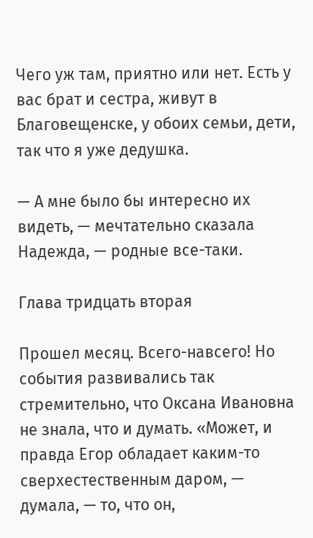Чего уж там, приятно или нет. Есть у вас брат и сестра, живут в Благовещенске, у обоих семьи, дети, так что я уже дедушка.

— А мне было бы интересно их видеть, — мечтательно сказала Надежда, — родные все-таки.

Глава тридцать вторая

Прошел месяц. Всего-навсего! Но события развивались так стремительно, что Оксана Ивановна не знала, что и думать. «Может, и правда Егор обладает каким-то сверхестественным даром, — думала, — то, что он,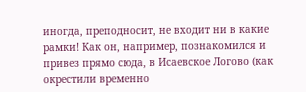иногда, преподносит, не входит ни в какие рамки! Как он, например, познакомился и привез прямо сюда, в Исаевское Логово (как окрестили временно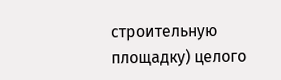строительную площадку) целого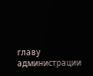главу администрации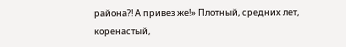района?! А привез же!» Плотный, средних лет, коренастый,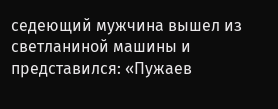седеющий мужчина вышел из светланиной машины и представился: «Пужаев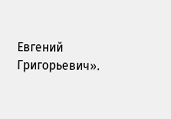Евгений Григорьевич».